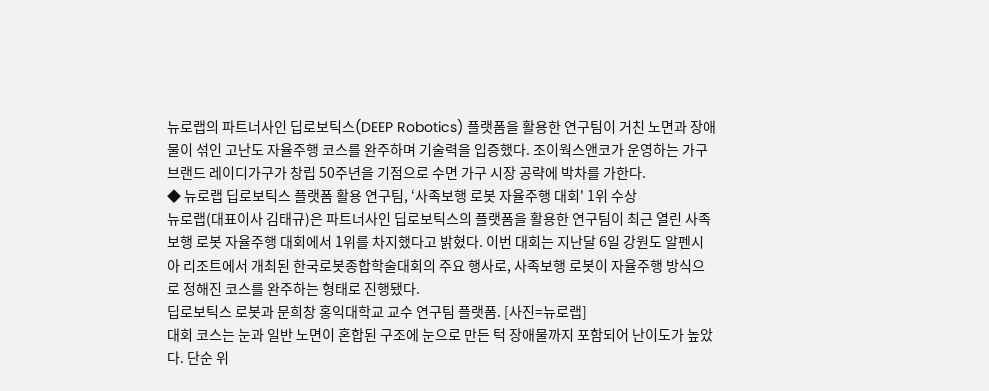뉴로랩의 파트너사인 딥로보틱스(DEEP Robotics) 플랫폼을 활용한 연구팀이 거친 노면과 장애물이 섞인 고난도 자율주행 코스를 완주하며 기술력을 입증했다. 조이웍스앤코가 운영하는 가구 브랜드 레이디가구가 창립 50주년을 기점으로 수면 가구 시장 공략에 박차를 가한다.
◆ 뉴로랩 딥로보틱스 플랫폼 활용 연구팀, ‘사족보행 로봇 자율주행 대회' 1위 수상
뉴로랩(대표이사 김태규)은 파트너사인 딥로보틱스의 플랫폼을 활용한 연구팀이 최근 열린 사족보행 로봇 자율주행 대회에서 1위를 차지했다고 밝혔다. 이번 대회는 지난달 6일 강원도 알펜시아 리조트에서 개최된 한국로봇종합학술대회의 주요 행사로, 사족보행 로봇이 자율주행 방식으로 정해진 코스를 완주하는 형태로 진행됐다.
딥로보틱스 로봇과 문희창 홍익대학교 교수 연구팀 플랫폼. [사진=뉴로랩]
대회 코스는 눈과 일반 노면이 혼합된 구조에 눈으로 만든 턱 장애물까지 포함되어 난이도가 높았다. 단순 위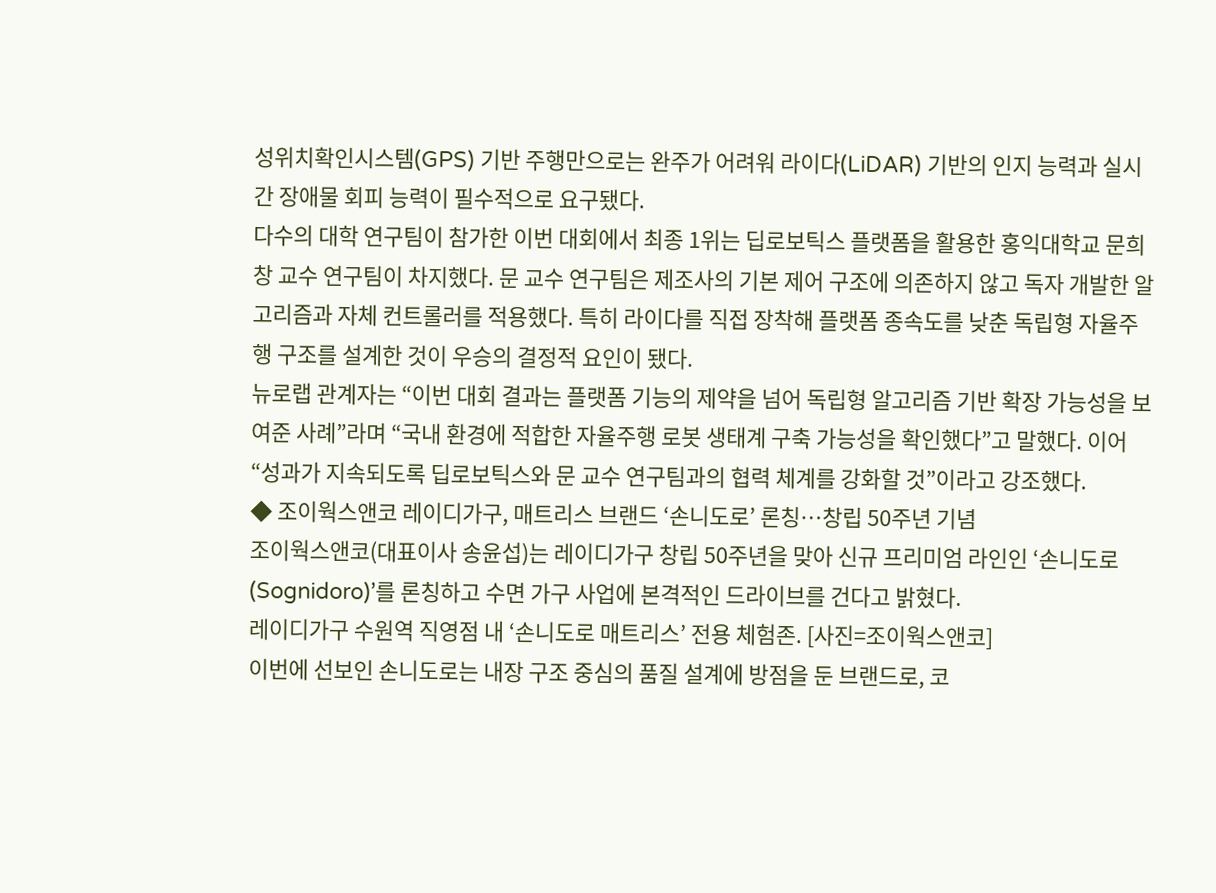성위치확인시스템(GPS) 기반 주행만으로는 완주가 어려워 라이다(LiDAR) 기반의 인지 능력과 실시간 장애물 회피 능력이 필수적으로 요구됐다.
다수의 대학 연구팀이 참가한 이번 대회에서 최종 1위는 딥로보틱스 플랫폼을 활용한 홍익대학교 문희창 교수 연구팀이 차지했다. 문 교수 연구팀은 제조사의 기본 제어 구조에 의존하지 않고 독자 개발한 알고리즘과 자체 컨트롤러를 적용했다. 특히 라이다를 직접 장착해 플랫폼 종속도를 낮춘 독립형 자율주행 구조를 설계한 것이 우승의 결정적 요인이 됐다.
뉴로랩 관계자는 “이번 대회 결과는 플랫폼 기능의 제약을 넘어 독립형 알고리즘 기반 확장 가능성을 보여준 사례”라며 “국내 환경에 적합한 자율주행 로봇 생태계 구축 가능성을 확인했다”고 말했다. 이어 “성과가 지속되도록 딥로보틱스와 문 교수 연구팀과의 협력 체계를 강화할 것”이라고 강조했다.
◆ 조이웍스앤코 레이디가구, 매트리스 브랜드 ‘손니도로’ 론칭…창립 50주년 기념
조이웍스앤코(대표이사 송윤섭)는 레이디가구 창립 50주년을 맞아 신규 프리미엄 라인인 ‘손니도로(Sognidoro)’를 론칭하고 수면 가구 사업에 본격적인 드라이브를 건다고 밝혔다.
레이디가구 수원역 직영점 내 ‘손니도로 매트리스’ 전용 체험존. [사진=조이웍스앤코]
이번에 선보인 손니도로는 내장 구조 중심의 품질 설계에 방점을 둔 브랜드로, 코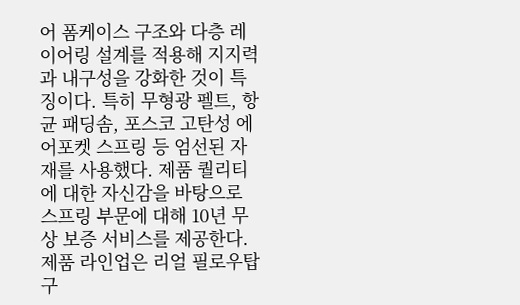어 폼케이스 구조와 다층 레이어링 설계를 적용해 지지력과 내구성을 강화한 것이 특징이다. 특히 무형광 펠트, 항균 패딩솜, 포스코 고탄성 에어포켓 스프링 등 엄선된 자재를 사용했다. 제품 퀄리티에 대한 자신감을 바탕으로 스프링 부문에 대해 10년 무상 보증 서비스를 제공한다.
제품 라인업은 리얼 필로우탑 구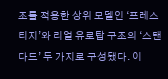조를 적용한 상위 모델인 ‘프레스티지’와 리얼 유로탑 구조의 ‘스탠다드’ 두 가지로 구성됐다. 이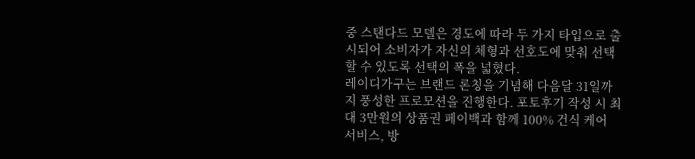중 스탠다드 모델은 경도에 따라 두 가지 타입으로 출시되어 소비자가 자신의 체형과 선호도에 맞춰 선택할 수 있도록 선택의 폭을 넓혔다.
레이디가구는 브랜드 론칭을 기념해 다음달 31일까지 풍성한 프로모션을 진행한다. 포토후기 작성 시 최대 3만원의 상품권 페이백과 함께 100% 건식 케어 서비스, 방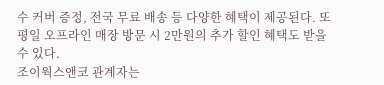수 커버 증정, 전국 무료 배송 등 다양한 혜택이 제공된다. 또 평일 오프라인 매장 방문 시 2만원의 추가 할인 혜택도 받을 수 있다.
조이웍스앤코 관계자는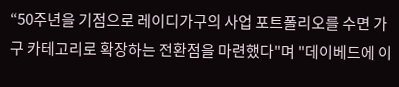“50주년을 기점으로 레이디가구의 사업 포트폴리오를 수면 가구 카테고리로 확장하는 전환점을 마련했다"며 "데이베드에 이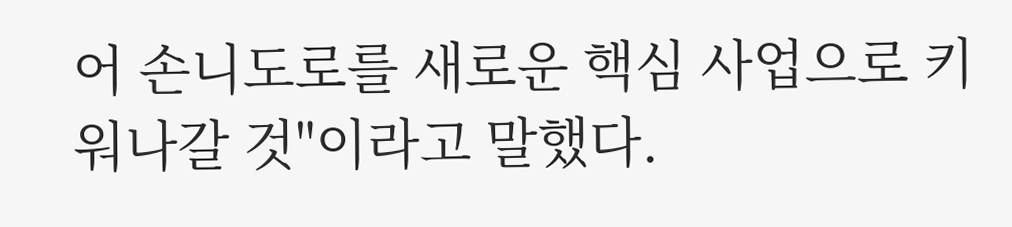어 손니도로를 새로운 핵심 사업으로 키워나갈 것"이라고 말했다.